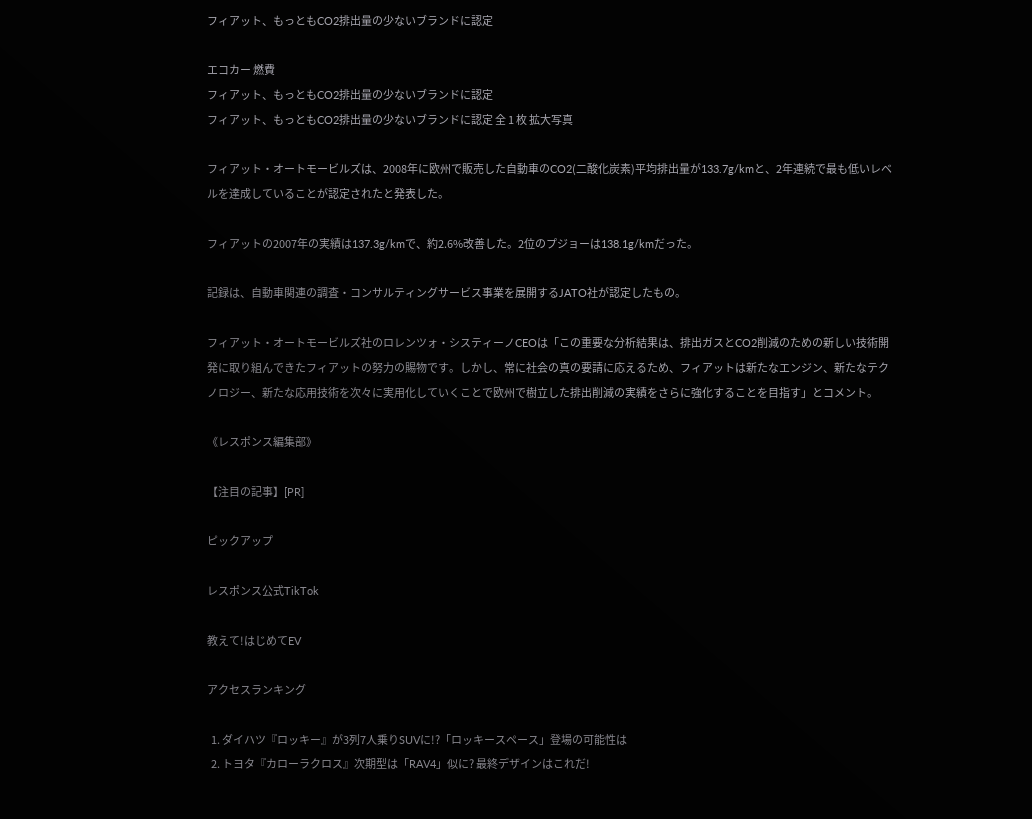フィアット、もっともCO2排出量の少ないブランドに認定

エコカー 燃費
フィアット、もっともCO2排出量の少ないブランドに認定
フィアット、もっともCO2排出量の少ないブランドに認定 全 1 枚 拡大写真

フィアット・オートモービルズは、2008年に欧州で販売した自動車のCO2(二酸化炭素)平均排出量が133.7g/kmと、2年連続で最も低いレベルを達成していることが認定されたと発表した。

フィアットの2007年の実績は137.3g/kmで、約2.6%改善した。2位のプジョーは138.1g/kmだった。

記録は、自動車関連の調査・コンサルティングサービス事業を展開するJATO社が認定したもの。

フィアット・オートモービルズ社のロレンツォ・システィーノCEOは「この重要な分析結果は、排出ガスとCO2削減のための新しい技術開発に取り組んできたフィアットの努力の賜物です。しかし、常に社会の真の要請に応えるため、フィアットは新たなエンジン、新たなテクノロジー、新たな応用技術を次々に実用化していくことで欧州で樹立した排出削減の実績をさらに強化することを目指す」とコメント。

《レスポンス編集部》

【注目の記事】[PR]

ピックアップ

レスポンス公式TikTok

教えて!はじめてEV

アクセスランキング

  1. ダイハツ『ロッキー』が3列7人乗りSUVに!?「ロッキースペース」登場の可能性は
  2. トヨタ『カローラクロス』次期型は「RAV4」似に? 最終デザインはこれだ!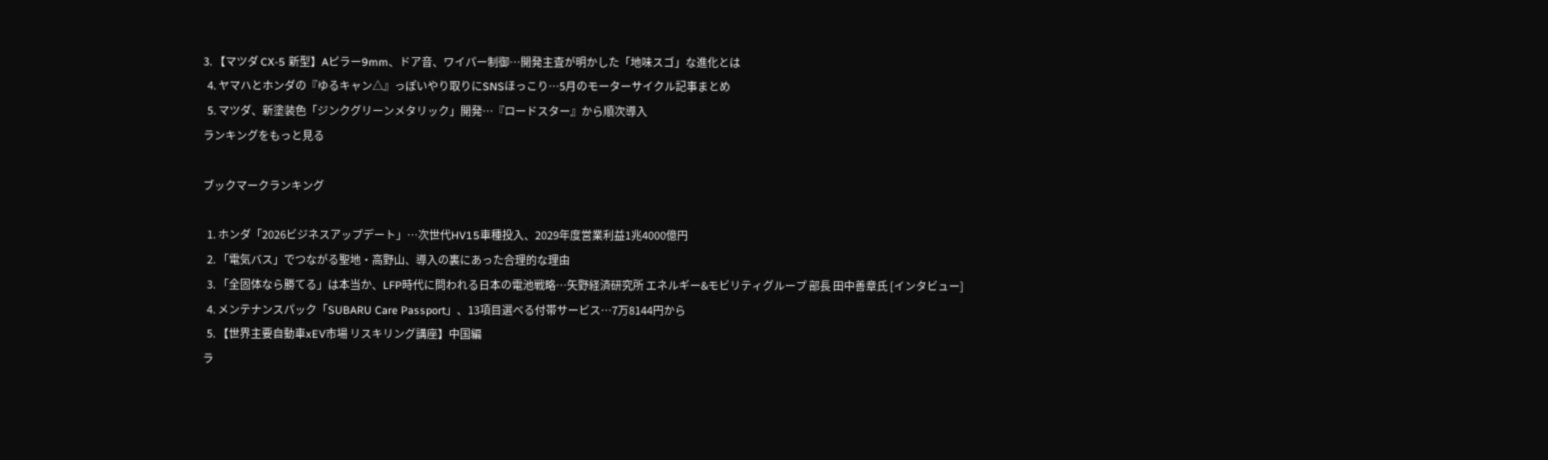3. 【マツダ CX-5 新型】Aピラー9mm、ドア音、ワイパー制御…開発主査が明かした「地味スゴ」な進化とは
  4. ヤマハとホンダの『ゆるキャン△』っぽいやり取りにSNSほっこり…5月のモーターサイクル記事まとめ
  5. マツダ、新塗装色「ジンクグリーンメタリック」開発…『ロードスター』から順次導入
ランキングをもっと見る

ブックマークランキング

  1. ホンダ「2026ビジネスアップデート」…次世代HV15車種投入、2029年度営業利益1兆4000億円
  2. 「電気バス」でつながる聖地・高野山、導入の裏にあった合理的な理由
  3. 「全固体なら勝てる」は本当か、LFP時代に問われる日本の電池戦略…矢野経済研究所 エネルギー&モビリティグループ 部長 田中善章氏 [インタビュー]
  4. メンテナンスパック「SUBARU Care Passport」、13項目選べる付帯サービス…7万8144円から
  5. 【世界主要自動車xEV市場 リスキリング講座】中国編
ラ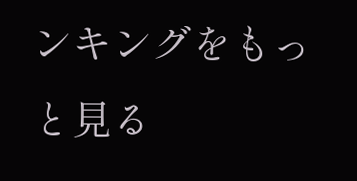ンキングをもっと見る